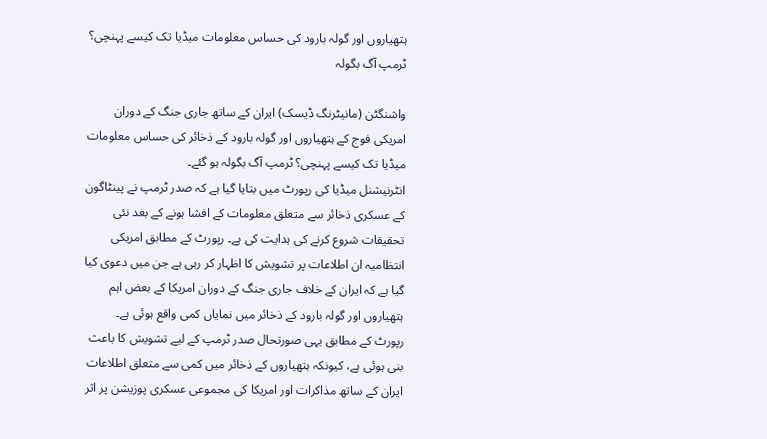ہتھیاروں اور گولہ بارود کی حساس معلومات میڈیا تک کیسے پہنچی؟ ٹرمپ آگ بگولہ

واشنگٹن (مانیٹرنگ ڈیسک) ایران کے ساتھ جاری جنگ کے دوران امریکی فوج کے ہتھیاروں اور گولہ بارود کے ذخائر کی حساس معلومات میڈیا تک کیسے پہنچی؟ ٹرمپ آگ بگولہ ہو گئے۔
انٹرنیشنل میڈیا کی رپورٹ میں بتایا گیا ہے کہ صدر ٹرمپ نے پینٹاگون کے عسکری ذخائر سے متعلق معلومات کے افشا ہونے کے بعد نئی تحقیقات شروع کرنے کی ہدایت کی ہے۔ رپورٹ کے مطابق امریکی انتظامیہ ان اطلاعات پر تشویش کا اظہار کر رہی ہے جن میں دعوی کیا گیا ہے کہ ایران کے خلاف جاری جنگ کے دوران امریکا کے بعض اہم ہتھیاروں اور گولہ بارود کے ذخائر میں نمایاں کمی واقع ہوئی ہے۔
رپورٹ کے مطابق یہی صورتحال صدر ٹرمپ کے لیے تشویش کا باعث بنی ہوئی ہے، کیونکہ ہتھیاروں کے ذخائر میں کمی سے متعلق اطلاعات ایران کے ساتھ مذاکرات اور امریکا کی مجموعی عسکری پوزیشن پر اثر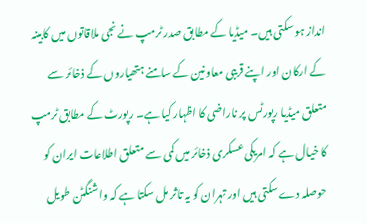انداز ہو سکتی ہیں۔ میڈیا کے مطابق صدر ٹرمپ نے نجی ملاقاتوں میں کابینہ کے ارکان اور اپنے قریبی معاونین کے سامنے ہتھیاروں کے ذخائر سے متعلق میڈیا رپورٹس پر ناراضی کا اظہار کیا ہے۔ رپورٹ کے مطابق ٹرمپ کا خیال ہے کہ امریکی عسکری ذخائر میں کمی سے متعلق اطلاعات ایران کو حوصلہ دے سکتی ہیں اور تہران کو یہ تاثر مل سکتا ہے کہ واشنگٹن طویل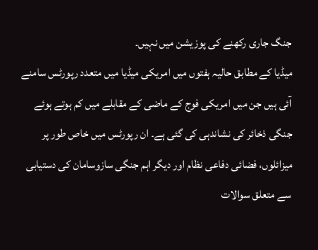جنگ جاری رکھنے کی پوزیشن میں نہیں۔
میڈیا کے مطابق حالیہ ہفتوں میں امریکی میڈیا میں متعدد رپورٹس سامنے آئی ہیں جن میں امریکی فوج کے ماضی کے مقابلے میں کم ہوتے ہوئے جنگی ذخائر کی نشاندہی کی گئی ہے۔ ان رپورٹس میں خاص طور پر میزائلوں، فضائی دفاعی نظام اور دیگر اہم جنگی سازوسامان کی دستیابی سے متعلق سوالات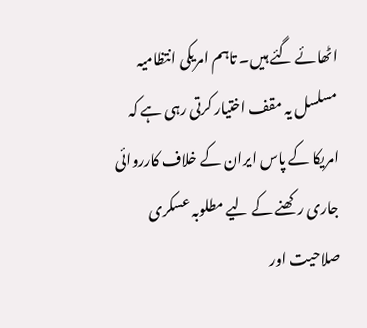اٹھائے گئے ہیں۔ تاہم امریکی انتظامیہ مسلسل یہ مقف اختیار کرتی رہی ہے کہ امریکا کے پاس ایران کے خلاف کارروائی جاری رکھنے کے لیے مطلوبہ عسکری صلاحیت اور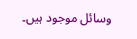وسائل موجود ہیں۔